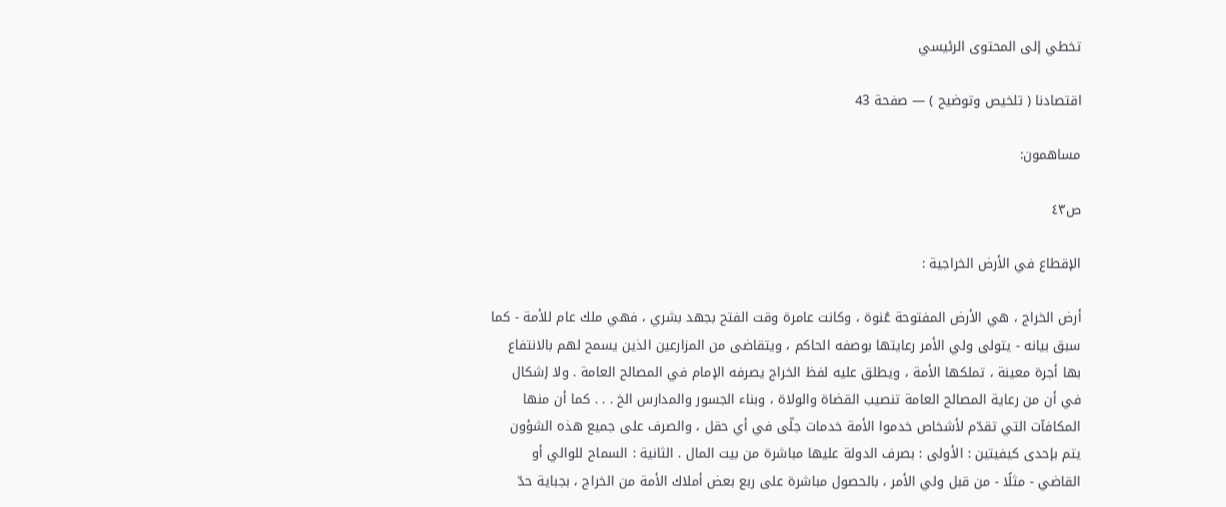تخطي إلى المحتوى الرئيسي

اقتصادنا ( تلخيص وتوضيح ) — صفحة 43

مساهمون:

ص٤٣

الإقطاع في الأرض الخراجية :

أرض الخراج ، هي الأرض المفتوحة عُنوة ، وكانت عامرة وقت الفتح بجهد بشري ، فهي ملك عام للأمة - كما سبق بيانه - يتولى ولي الأمر رعايتها بوصفه الحاكم ، ويتقاضى من المزارعين الذين يسمح لهم بالانتفاع بها أجرة معينة ، تملكها الأمة ، ويطلق عليه لفظ الخراج يصرفه الإمام في المصالح العامة . ولا إشكال في أن من رعاية المصالح العامة تنصيب القضاة والولاة ، وبناء الجسور والمدارس الخ . . . كما أن منها المكافآت التي تقدّم لأشخاص خدموا الأمة خدمات جلّى في أي حقل ، والصرف على جميع هذه الشؤون يتم بإحدى كيفيتين : الأولى : بصرف الدولة عليها مباشرة من بيت المال . الثانية : السماح للوالي أو القاضي - مثلًا - من قبل ولي الأمر ، بالحصول مباشرة على ربع بعض أملاك الأمة من الخراج ، بجباية حدّ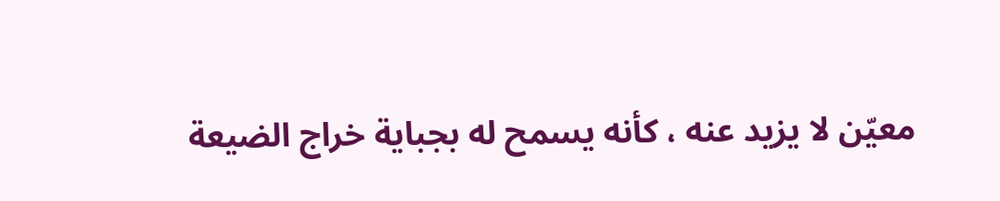معيّن لا يزيد عنه ، كأنه يسمح له بجباية خراج الضيعة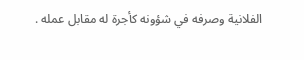الفلانية وصرفه في شؤونه كأجرة له مقابل عمله .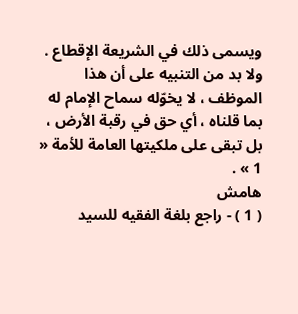ويسمى ذلك في الشريعة الإقطاع . ولا بد من التنبيه على أن هذا الموظف ، لا يخوّله سماح الإمام له بما قلناه ، أي حق في رقبة الأرض ، بل تبقى على ملكيتها العامة للأمة « 1 » .
هامش
( 1 ) - راجع بلغة الفقيه للسيد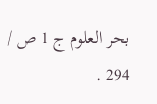بحر العلوم ج 1 ص / 294 .